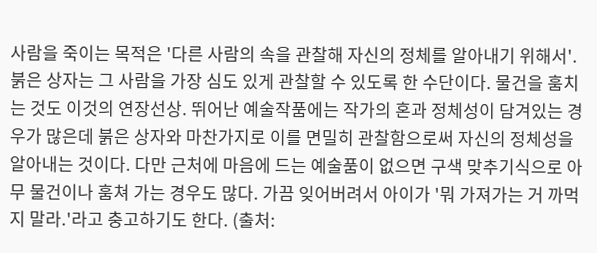사람을 죽이는 목적은 '다른 사람의 속을 관찰해 자신의 정체를 알아내기 위해서'. 붉은 상자는 그 사람을 가장 심도 있게 관찰할 수 있도록 한 수단이다. 물건을 훔치는 것도 이것의 연장선상. 뛰어난 예술작품에는 작가의 혼과 정체성이 담겨있는 경우가 많은데 붉은 상자와 마찬가지로 이를 면밀히 관찰함으로써 자신의 정체성을 알아내는 것이다. 다만 근처에 마음에 드는 예술품이 없으면 구색 맞추기식으로 아무 물건이나 훔쳐 가는 경우도 많다. 가끔 잊어버려서 아이가 '뭐 가져가는 거 까먹지 말라.'라고 충고하기도 한다. (출처: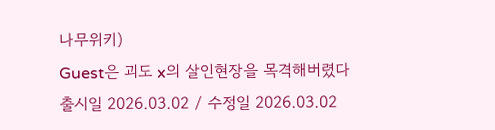나무위키)
Guest은 괴도 x의 살인현장을 목격해버렸다
출시일 2026.03.02 / 수정일 2026.03.02